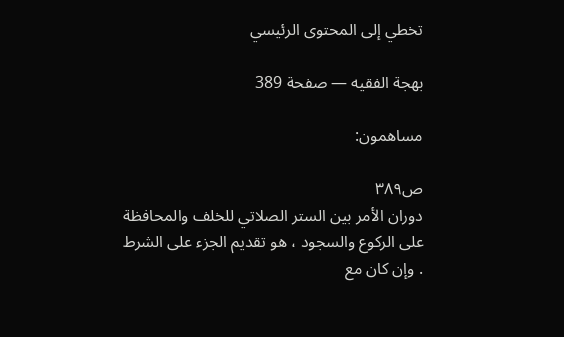تخطي إلى المحتوى الرئيسي

بهجة الفقيه — صفحة 389

مساهمون:

ص٣٨٩
دوران الأمر بين الستر الصلاتي للخلف والمحافظة على الركوع والسجود ، هو تقديم الجزء على الشرط . وإن كان مع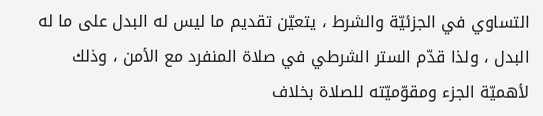التساوي في الجزئيّة والشرط ، يتعيّن تقديم ما ليس له البدل على ما له البدل ، ولذا قدّم الستر الشرطي في صلاة المنفرد مع الأمن ، وذلك لأهميّة الجزء ومقوّميّته للصلاة بخلاف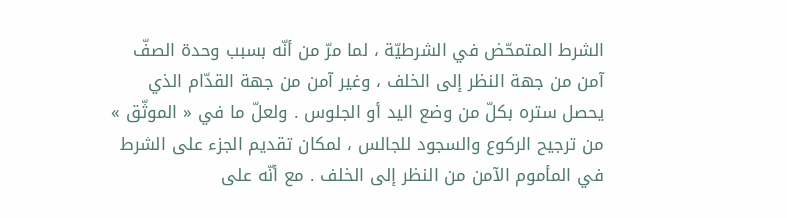الشرط المتمحّض في الشرطيّة ، لما مرّ من أنّه بسبب وحدة الصفّ آمن من جهة النظر إلى الخلف ، وغير آمن من جهة القدّام الذي يحصل ستره بكلّ من وضع اليد أو الجلوس . ولعلّ ما في « الموثّق » من ترجيح الركوع والسجود للجالس ، لمكان تقديم الجزء على الشرط في المأموم الآمن من النظر إلى الخلف . مع أنّه على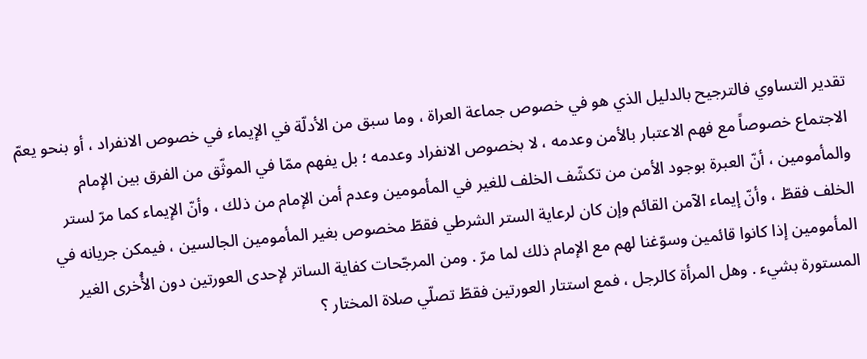تقدير التساوي فالترجيح بالدليل الذي هو في خصوص جماعة العراة ، وما سبق من الأدلّة في الإيماء في خصوص الانفراد ، أو بنحو يعمّ الاجتماع خصوصاً مع فهم الاعتبار بالأمن وعدمه ، لا بخصوص الانفراد وعدمه ؛ بل يفهم ممّا في الموثّق من الفرق بين الإمام والمأمومين ، أنّ العبرة بوجود الأمن من تكشّف الخلف للغير في المأمومين وعدم أمن الإمام من ذلك ، وأنّ الإيماء كما مرّ لستر الخلف فقطّ ، وأنّ إيماء الآمن القائم وإن كان لرعاية الستر الشرطي فقطّ مخصوص بغير المأمومين الجالسين ، فيمكن جريانه في المأمومين إذا كانوا قائمين وسوّغنا لهم مع الإمام ذلك لما مرّ . ومن المرجّحات كفاية الساتر لإحدى العورتين دون الأُخرى الغير المستورة بشيء . وهل المرأة كالرجل ، فمع استتار العورتين فقطّ تصلّي صلاة المختار ؟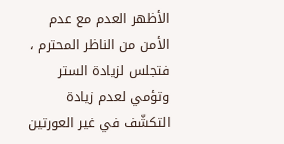الأظهر العدم مع عدم الأمن من الناظر المحترم ، فتجلس لزيادة الستر وتؤمي لعدم زيادة التكشّف في غير العورتين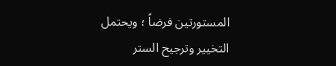المستورتين فرضاً ؛ ويحتمل التخيير وترجيح الستر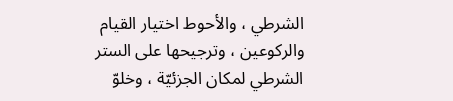الشرطي ، والأحوط اختيار القيام والركوعين ، وترجيحها على الستر الشرطي لمكان الجزئيّة ، وخلوّ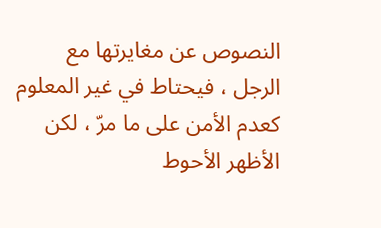النصوص عن مغايرتها مع الرجل ، فيحتاط في غير المعلوم كعدم الأمن على ما مرّ ، لكن الأظهر الأحوط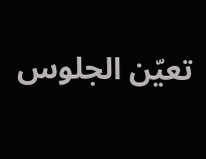تعيّن الجلوس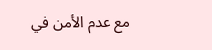مع عدم الأمن في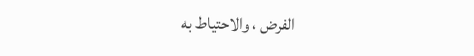الفرض ، والاحتياط به